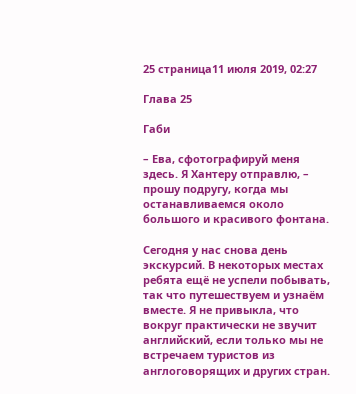25 страница11 июля 2019, 02:27

Глава 25

Габи

– Ева, сфотографируй меня здесь. Я Хантеру отправлю, – прошу подругу, когда мы останавливаемся около большого и красивого фонтана.

Сегодня у нас снова день экскурсий. В некоторых местах ребята ещё не успели побывать, так что путешествуем и узнаём вместе. Я не привыкла, что вокруг практически не звучит английский, если только мы не встречаем туристов из англоговорящих и других стран.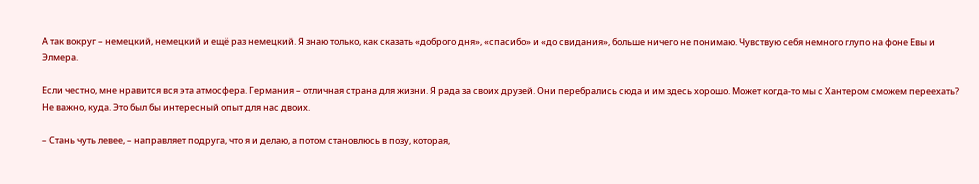А так вокруг – немецкий, немецкий и ещё раз немецкий. Я знаю только, как сказать «доброго дня», «спасибо» и «до свидания», больше ничего не понимаю. Чувствую себя немного глупо на фоне Евы и Элмера.

Если честно, мне нравится вся эта атмосфера. Германия – отличная страна для жизни. Я рада за своих друзей. Они перебрались сюда и им здесь хорошо. Может когда-то мы с Хантером сможем переехать? Не важно, куда. Это был бы интересный опыт для нас двоих.

– Стань чуть левее, – направляет подруга, что я и делаю, а потом становлюсь в позу, которая,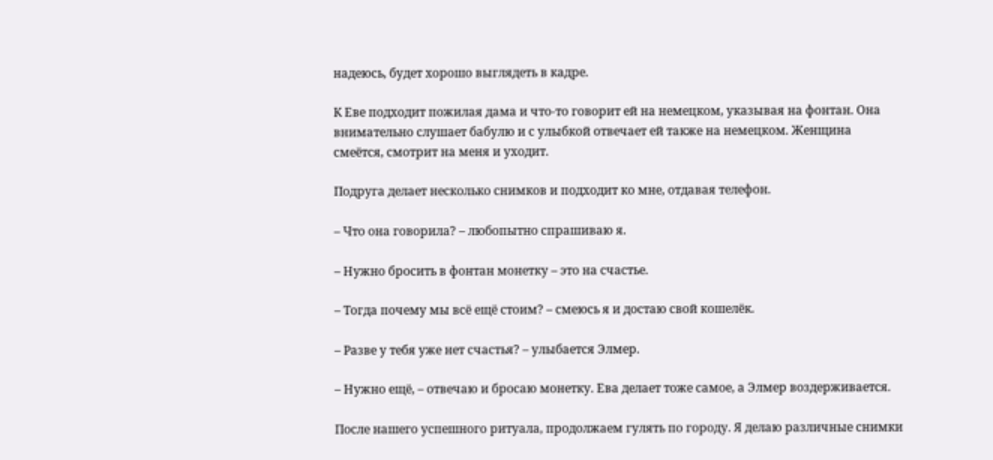надеюсь, будет хорошо выглядеть в кадре.

К Еве подходит пожилая дама и что-то говорит ей на немецком, указывая на фонтан. Она внимательно слушает бабулю и с улыбкой отвечает ей также на немецком. Женщина смеётся, смотрит на меня и уходит.

Подруга делает несколько снимков и подходит ко мне, отдавая телефон.

– Что она говорила? – любопытно спрашиваю я.

– Нужно бросить в фонтан монетку – это на счастье.

– Тогда почему мы всё ещё стоим? – смеюсь я и достаю свой кошелёк.

– Разве у тебя уже нет счастья? – улыбается Элмер.

– Нужно ещё, – отвечаю и бросаю монетку. Ева делает тоже самое, а Элмер воздерживается.

После нашего успешного ритуала, продолжаем гулять по городу. Я делаю различные снимки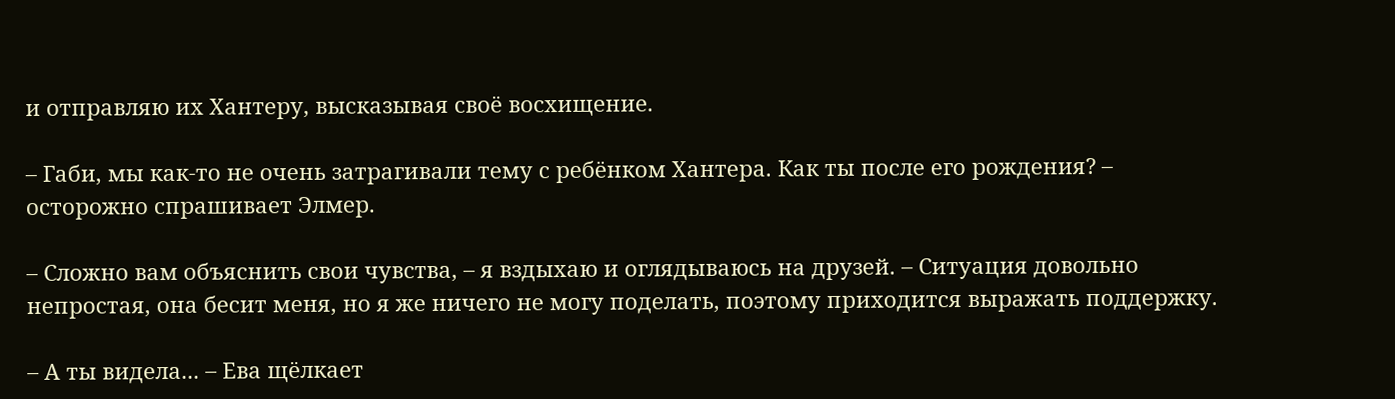и отправляю их Хантеру, высказывая своё восхищение.

– Габи, мы как-то не очень затрагивали тему с ребёнком Хантера. Как ты после его рождения? – осторожно спрашивает Элмер.

– Сложно вам объяснить свои чувства, – я вздыхаю и оглядываюсь на друзей. – Ситуация довольно непростая, она бесит меня, но я же ничего не могу поделать, поэтому приходится выражать поддержку.

– А ты видела... – Ева щёлкает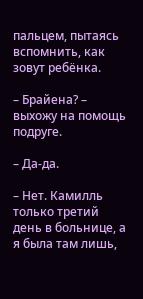пальцем, пытаясь вспомнить, как зовут ребёнка.

– Брайена? – выхожу на помощь подруге.

– Да-да.

– Нет. Камилль только третий день в больнице, а я была там лишь,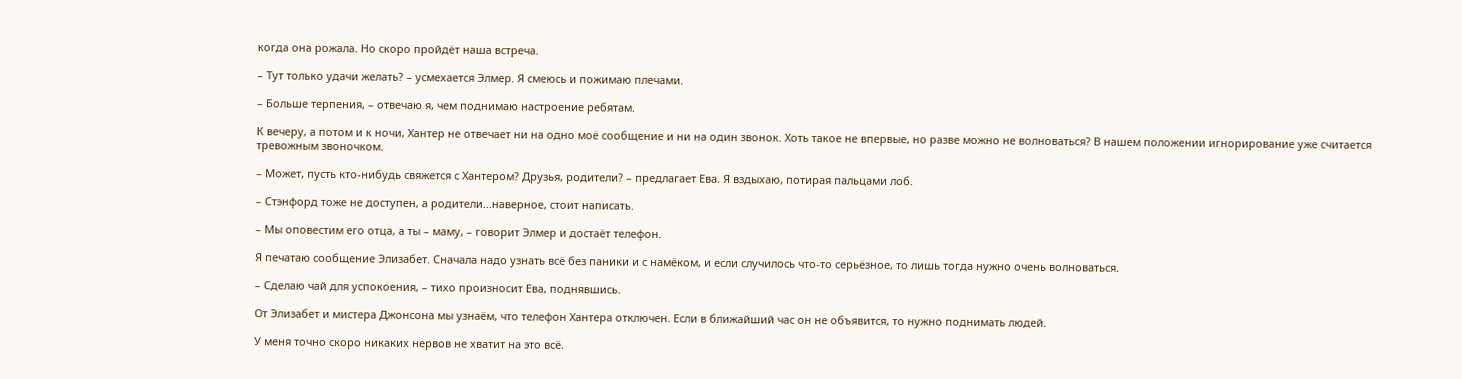когда она рожала. Но скоро пройдёт наша встреча.

– Тут только удачи желать? – усмехается Элмер. Я смеюсь и пожимаю плечами.

– Больше терпения, – отвечаю я, чем поднимаю настроение ребятам.

К вечеру, а потом и к ночи, Хантер не отвечает ни на одно моё сообщение и ни на один звонок. Хоть такое не впервые, но разве можно не волноваться? В нашем положении игнорирование уже считается тревожным звоночком.

– Может, пусть кто-нибудь свяжется с Хантером? Друзья, родители? – предлагает Ева. Я вздыхаю, потирая пальцами лоб.

– Стэнфорд тоже не доступен, а родители...наверное, стоит написать.

– Мы оповестим его отца, а ты – маму, – говорит Элмер и достаёт телефон.

Я печатаю сообщение Элизабет. Сначала надо узнать всё без паники и с намёком, и если случилось что-то серьёзное, то лишь тогда нужно очень волноваться.

– Сделаю чай для успокоения, – тихо произносит Ева, поднявшись.

От Элизабет и мистера Джонсона мы узнаём, что телефон Хантера отключен. Если в ближайший час он не объявится, то нужно поднимать людей.

У меня точно скоро никаких нервов не хватит на это всё.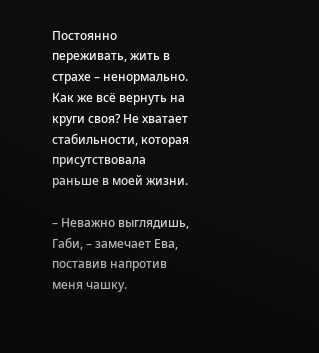Постоянно переживать, жить в страхе – ненормально. Как же всё вернуть на круги своя? Не хватает стабильности, которая присутствовала раньше в моей жизни.

– Неважно выглядишь, Габи, – замечает Ева, поставив напротив меня чашку.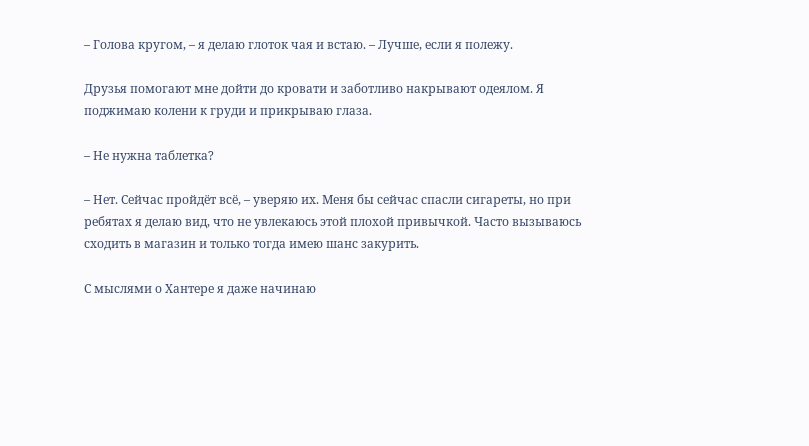– Голова кругом, – я делаю глоток чая и встаю. – Лучше, если я полежу.

Друзья помогают мне дойти до кровати и заботливо накрывают одеялом. Я поджимаю колени к груди и прикрываю глаза.

– Не нужна таблетка?

– Нет. Сейчас пройдёт всё, – уверяю их. Меня бы сейчас спасли сигареты, но при ребятах я делаю вид, что не увлекаюсь этой плохой привычкой. Часто вызываюсь сходить в магазин и только тогда имею шанс закурить.

С мыслями о Хантере я даже начинаю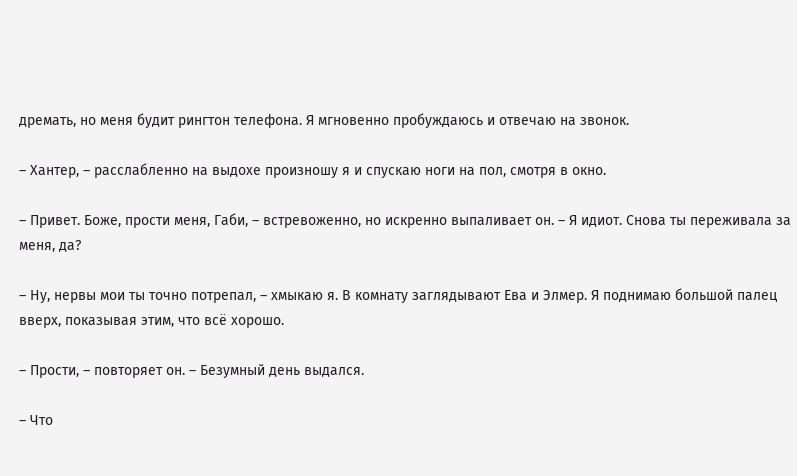дремать, но меня будит рингтон телефона. Я мгновенно пробуждаюсь и отвечаю на звонок.

– Хантер, – расслабленно на выдохе произношу я и спускаю ноги на пол, смотря в окно.

– Привет. Боже, прости меня, Габи, – встревоженно, но искренно выпаливает он. – Я идиот. Снова ты переживала за меня, да?

– Ну, нервы мои ты точно потрепал, – хмыкаю я. В комнату заглядывают Ева и Элмер. Я поднимаю большой палец вверх, показывая этим, что всё хорошо.

– Прости, – повторяет он. – Безумный день выдался.

– Что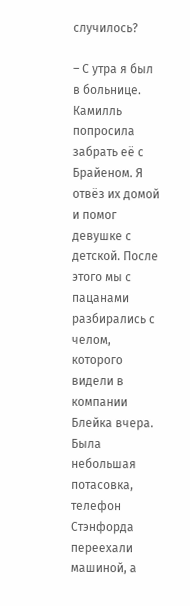случилось?

– С утра я был в больнице. Камилль попросила забрать её с Брайеном. Я отвёз их домой и помог девушке с детской. После этого мы с пацанами разбирались с челом, которого видели в компании Блейка вчера. Была небольшая потасовка, телефон Стэнфорда переехали машиной, а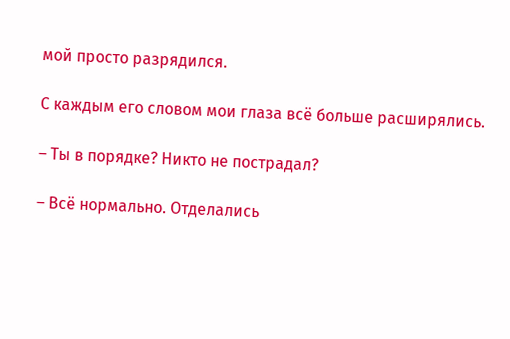мой просто разрядился.

С каждым его словом мои глаза всё больше расширялись.

– Ты в порядке? Никто не пострадал?

– Всё нормально. Отделались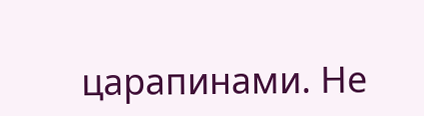царапинами. Не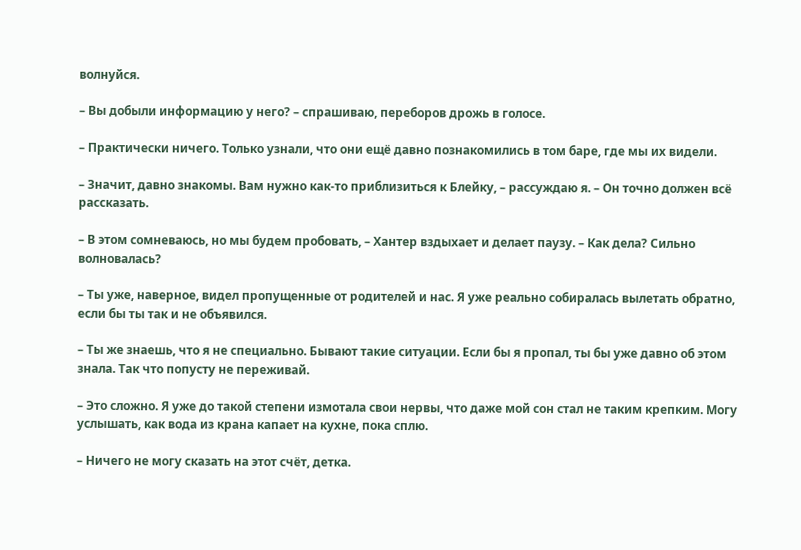волнуйся.

– Вы добыли информацию у него? – спрашиваю, переборов дрожь в голосе.

– Практически ничего. Только узнали, что они ещё давно познакомились в том баре, где мы их видели.

– Значит, давно знакомы. Вам нужно как-то приблизиться к Блейку, – рассуждаю я. – Он точно должен всё рассказать.

– В этом сомневаюсь, но мы будем пробовать, – Хантер вздыхает и делает паузу. – Как дела? Сильно волновалась?

– Ты уже, наверное, видел пропущенные от родителей и нас. Я уже реально собиралась вылетать обратно, если бы ты так и не объявился.

– Ты же знаешь, что я не специально. Бывают такие ситуации. Если бы я пропал, ты бы уже давно об этом знала. Так что попусту не переживай.

– Это сложно. Я уже до такой степени измотала свои нервы, что даже мой сон стал не таким крепким. Могу услышать, как вода из крана капает на кухне, пока сплю.

– Ничего не могу сказать на этот счёт, детка.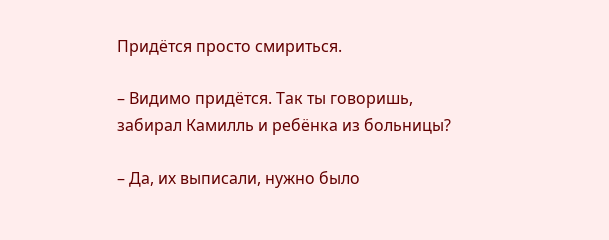Придётся просто смириться.

– Видимо придётся. Так ты говоришь, забирал Камилль и ребёнка из больницы?

– Да, их выписали, нужно было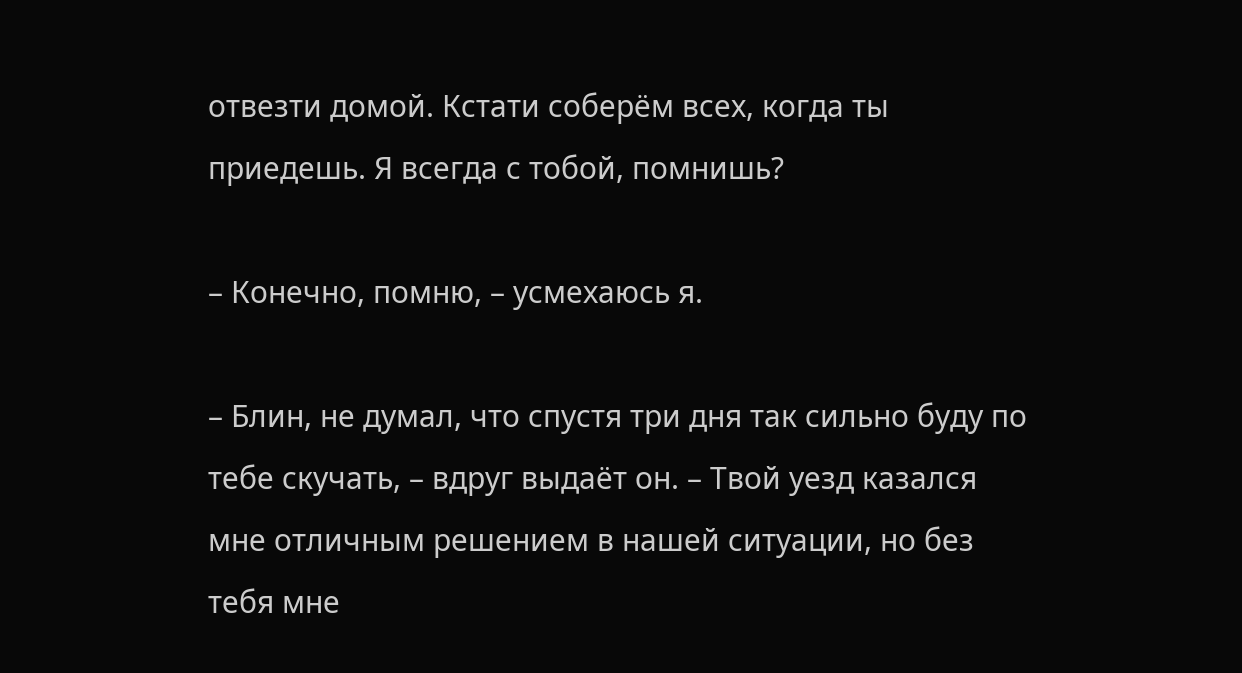отвезти домой. Кстати соберём всех, когда ты приедешь. Я всегда с тобой, помнишь?

– Конечно, помню, – усмехаюсь я.

– Блин, не думал, что спустя три дня так сильно буду по тебе скучать, – вдруг выдаёт он. – Твой уезд казался мне отличным решением в нашей ситуации, но без тебя мне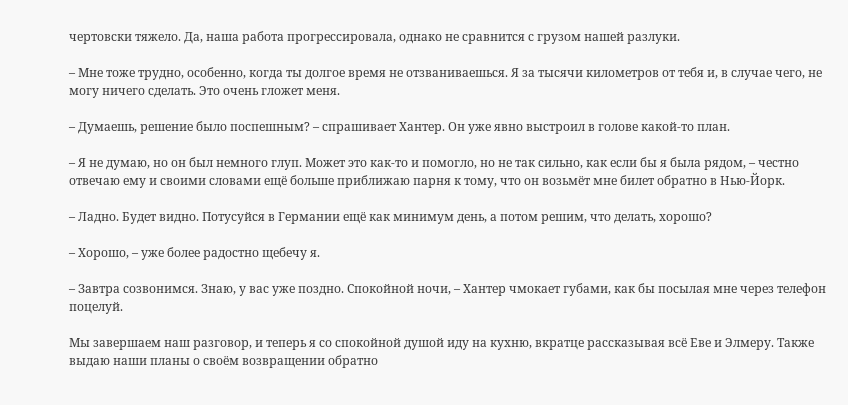чертовски тяжело. Да, наша работа прогрессировала, однако не сравнится с грузом нашей разлуки.

– Мне тоже трудно, особенно, когда ты долгое время не отзваниваешься. Я за тысячи километров от тебя и, в случае чего, не могу ничего сделать. Это очень гложет меня.

– Думаешь, решение было поспешным? – спрашивает Хантер. Он уже явно выстроил в голове какой-то план.

– Я не думаю, но он был немного глуп. Может это как-то и помогло, но не так сильно, как если бы я была рядом, – честно отвечаю ему и своими словами ещё больше приближаю парня к тому, что он возьмёт мне билет обратно в Нью-Йорк.

– Ладно. Будет видно. Потусуйся в Германии ещё как минимум день, а потом решим, что делать, хорошо?

– Хорошо, – уже более радостно щебечу я.

– Завтра созвонимся. Знаю, у вас уже поздно. Спокойной ночи, – Хантер чмокает губами, как бы посылая мне через телефон поцелуй.

Мы завершаем наш разговор, и теперь я со спокойной душой иду на кухню, вкратце рассказывая всё Еве и Элмеру. Также выдаю наши планы о своём возвращении обратно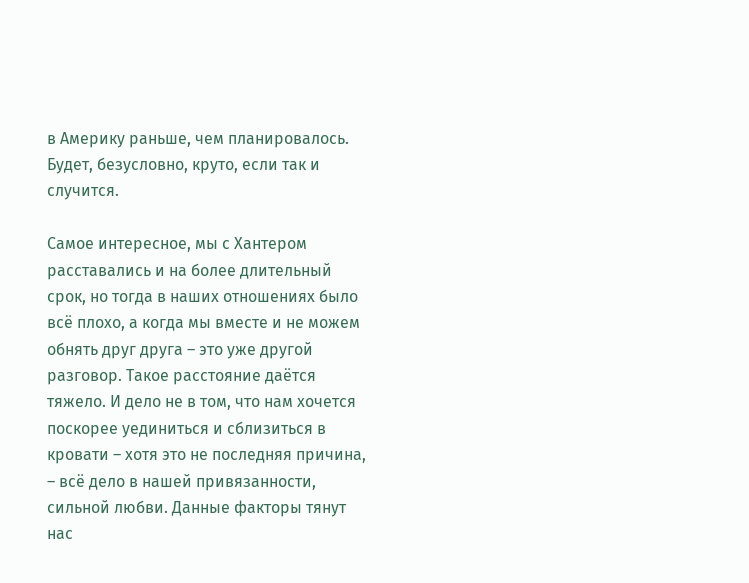в Америку раньше, чем планировалось. Будет, безусловно, круто, если так и случится.

Самое интересное, мы с Хантером расставались и на более длительный срок, но тогда в наших отношениях было всё плохо, а когда мы вместе и не можем обнять друг друга – это уже другой разговор. Такое расстояние даётся тяжело. И дело не в том, что нам хочется поскорее уединиться и сблизиться в кровати – хотя это не последняя причина, – всё дело в нашей привязанности, сильной любви. Данные факторы тянут нас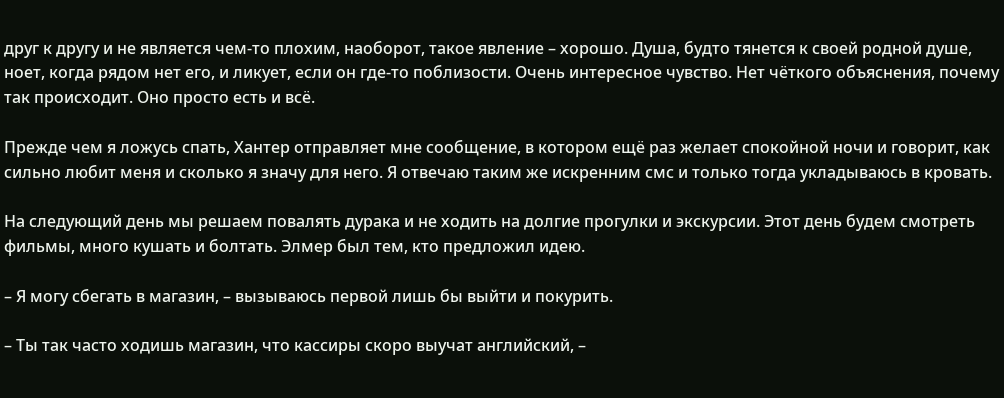друг к другу и не является чем-то плохим, наоборот, такое явление – хорошо. Душа, будто тянется к своей родной душе, ноет, когда рядом нет его, и ликует, если он где-то поблизости. Очень интересное чувство. Нет чёткого объяснения, почему так происходит. Оно просто есть и всё.

Прежде чем я ложусь спать, Хантер отправляет мне сообщение, в котором ещё раз желает спокойной ночи и говорит, как сильно любит меня и сколько я значу для него. Я отвечаю таким же искренним смс и только тогда укладываюсь в кровать.

На следующий день мы решаем повалять дурака и не ходить на долгие прогулки и экскурсии. Этот день будем смотреть фильмы, много кушать и болтать. Элмер был тем, кто предложил идею.

– Я могу сбегать в магазин, – вызываюсь первой лишь бы выйти и покурить.

– Ты так часто ходишь магазин, что кассиры скоро выучат английский, –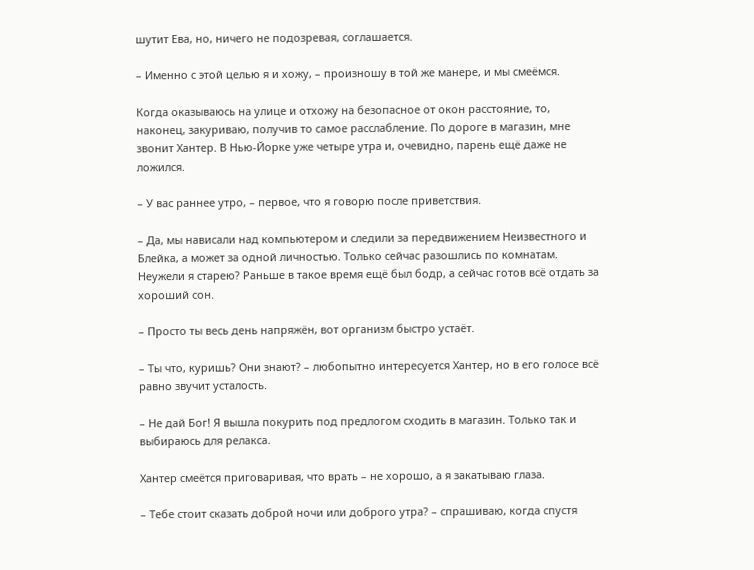шутит Ева, но, ничего не подозревая, соглашается.

– Именно с этой целью я и хожу, – произношу в той же манере, и мы смеёмся.

Когда оказываюсь на улице и отхожу на безопасное от окон расстояние, то, наконец, закуриваю, получив то самое расслабление. По дороге в магазин, мне звонит Хантер. В Нью-Йорке уже четыре утра и, очевидно, парень ещё даже не ложился.

– У вас раннее утро, – первое, что я говорю после приветствия.

– Да, мы нависали над компьютером и следили за передвижением Неизвестного и Блейка, а может за одной личностью. Только сейчас разошлись по комнатам. Неужели я старею? Раньше в такое время ещё был бодр, а сейчас готов всё отдать за хороший сон.

– Просто ты весь день напряжён, вот организм быстро устаёт.

– Ты что, куришь? Они знают? – любопытно интересуется Хантер, но в его голосе всё равно звучит усталость.

– Не дай Бог! Я вышла покурить под предлогом сходить в магазин. Только так и выбираюсь для релакса.

Хантер смеётся приговаривая, что врать – не хорошо, а я закатываю глаза.

– Тебе стоит сказать доброй ночи или доброго утра? – спрашиваю, когда спустя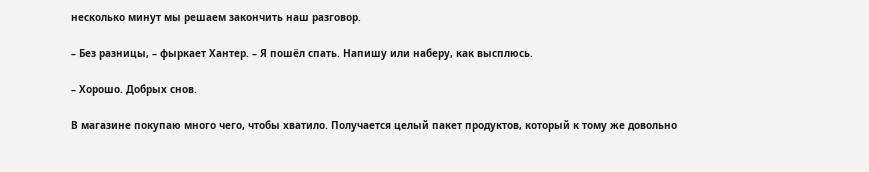несколько минут мы решаем закончить наш разговор.

– Без разницы, – фыркает Хантер. – Я пошёл спать. Напишу или наберу, как высплюсь.

– Хорошо. Добрых снов.

В магазине покупаю много чего, чтобы хватило. Получается целый пакет продуктов, который к тому же довольно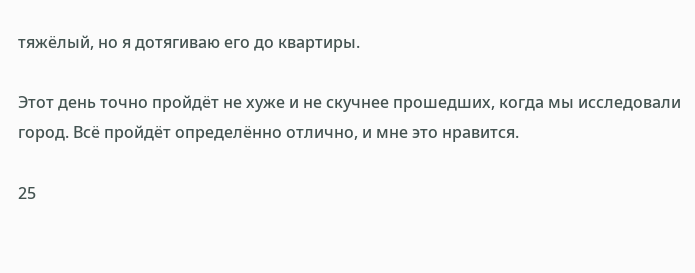тяжёлый, но я дотягиваю его до квартиры.

Этот день точно пройдёт не хуже и не скучнее прошедших, когда мы исследовали город. Всё пройдёт определённо отлично, и мне это нравится.

25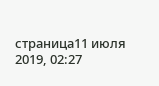страница11 июля 2019, 02:27